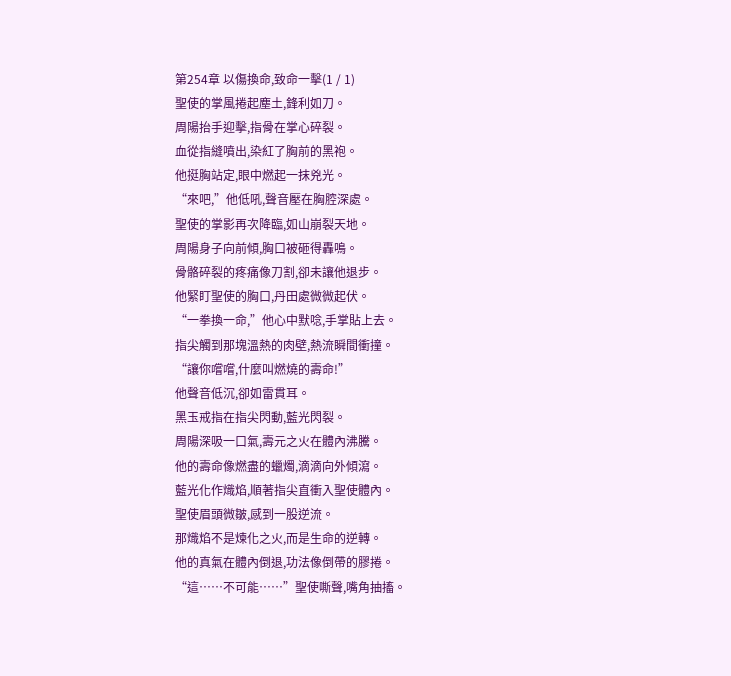第254章 以傷換命,致命一擊(1 / 1)
聖使的掌風捲起塵土,鋒利如刀。
周陽抬手迎擊,指骨在掌心碎裂。
血從指縫噴出,染紅了胸前的黑袍。
他挺胸站定,眼中燃起一抹兇光。
“來吧,”他低吼,聲音壓在胸腔深處。
聖使的掌影再次降臨,如山崩裂天地。
周陽身子向前傾,胸口被砸得轟鳴。
骨骼碎裂的疼痛像刀割,卻未讓他退步。
他緊盯聖使的胸口,丹田處微微起伏。
“一拳換一命,”他心中默唸,手掌貼上去。
指尖觸到那塊溫熱的肉壁,熱流瞬間衝撞。
“讓你嚐嚐,什麼叫燃燒的壽命!”
他聲音低沉,卻如雷貫耳。
黑玉戒指在指尖閃動,藍光閃裂。
周陽深吸一口氣,壽元之火在體內沸騰。
他的壽命像燃盡的蠟燭,滴滴向外傾瀉。
藍光化作熾焰,順著指尖直衝入聖使體內。
聖使眉頭微皺,感到一股逆流。
那熾焰不是煉化之火,而是生命的逆轉。
他的真氣在體內倒退,功法像倒帶的膠捲。
“這……不可能……”聖使嘶聲,嘴角抽搐。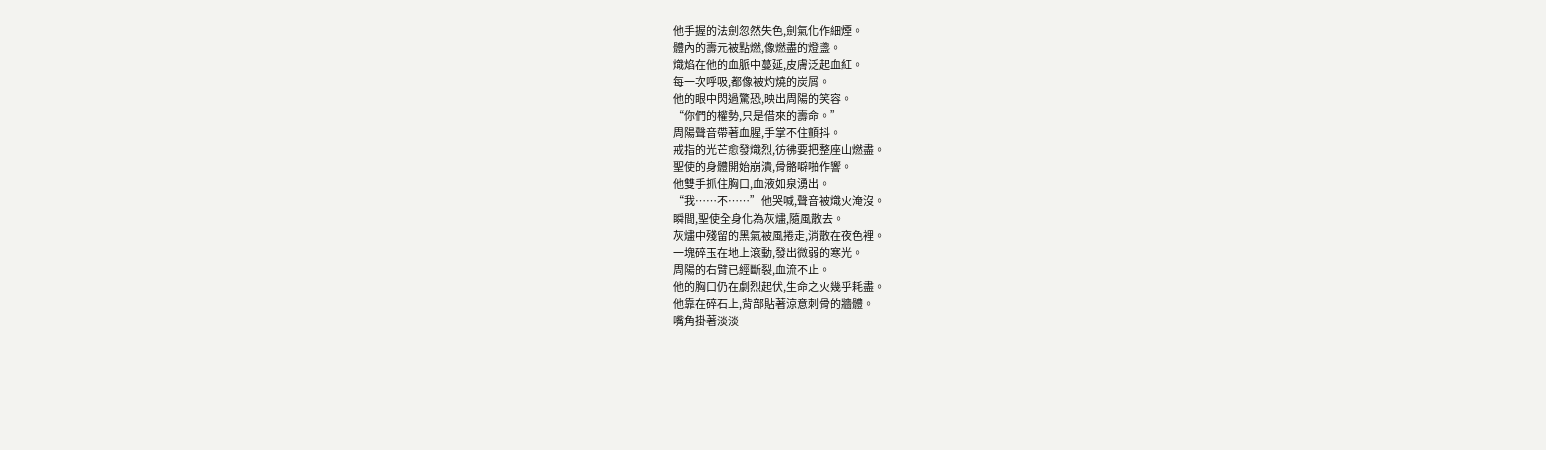他手握的法劍忽然失色,劍氣化作細煙。
體內的壽元被點燃,像燃盡的燈盞。
熾焰在他的血脈中蔓延,皮膚泛起血紅。
每一次呼吸,都像被灼燒的炭屑。
他的眼中閃過驚恐,映出周陽的笑容。
“你們的權勢,只是借來的壽命。”
周陽聲音帶著血腥,手掌不住顫抖。
戒指的光芒愈發熾烈,彷彿要把整座山燃盡。
聖使的身體開始崩潰,骨骼噼啪作響。
他雙手抓住胸口,血液如泉湧出。
“我……不……”他哭喊,聲音被熾火淹沒。
瞬間,聖使全身化為灰燼,隨風散去。
灰燼中殘留的黑氣被風捲走,消散在夜色裡。
一塊碎玉在地上滾動,發出微弱的寒光。
周陽的右臂已經斷裂,血流不止。
他的胸口仍在劇烈起伏,生命之火幾乎耗盡。
他靠在碎石上,背部貼著涼意刺骨的牆體。
嘴角掛著淡淡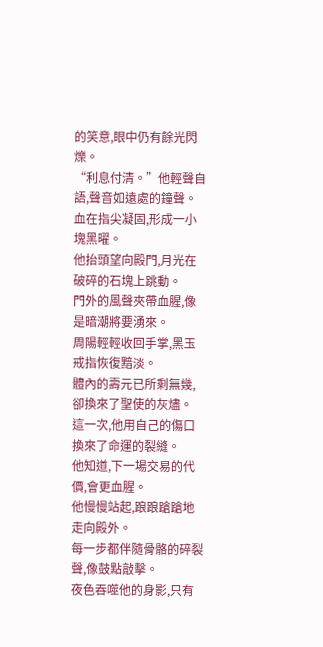的笑意,眼中仍有餘光閃爍。
“利息付清。”他輕聲自語,聲音如遠處的鐘聲。
血在指尖凝固,形成一小塊黑曜。
他抬頭望向殿門,月光在破碎的石塊上跳動。
門外的風聲夾帶血腥,像是暗潮將要湧來。
周陽輕輕收回手掌,黑玉戒指恢復黯淡。
體內的壽元已所剩無幾,卻換來了聖使的灰燼。
這一次,他用自己的傷口換來了命運的裂縫。
他知道,下一場交易的代價,會更血腥。
他慢慢站起,踉踉蹌蹌地走向殿外。
每一步都伴隨骨骼的碎裂聲,像鼓點敲擊。
夜色吞噬他的身影,只有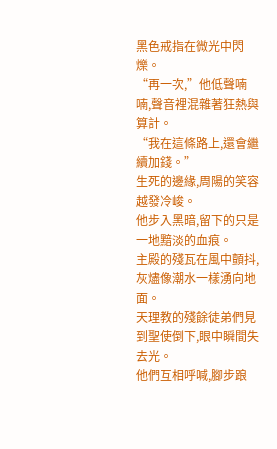黑色戒指在微光中閃爍。
“再一次,”他低聲喃喃,聲音裡混雜著狂熱與算計。
“我在這條路上,還會繼續加錢。”
生死的邊緣,周陽的笑容越發冷峻。
他步入黑暗,留下的只是一地黯淡的血痕。
主殿的殘瓦在風中顫抖,灰燼像潮水一樣湧向地面。
天理教的殘餘徒弟們見到聖使倒下,眼中瞬間失去光。
他們互相呼喊,腳步踉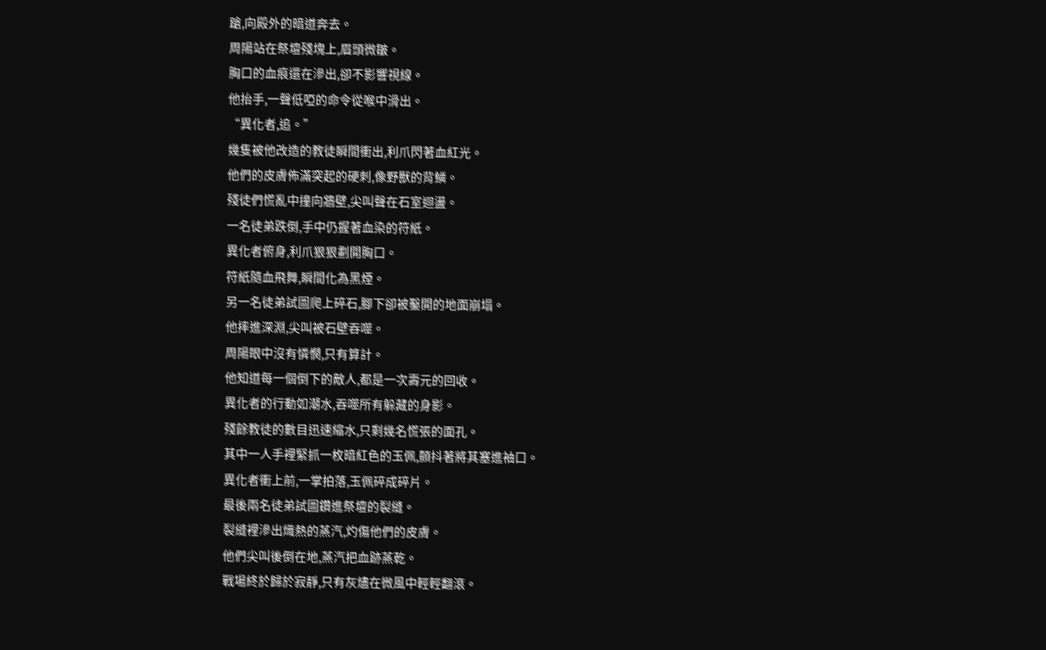蹌,向殿外的暗道奔去。
周陽站在祭壇殘塊上,眉頭微皺。
胸口的血痕還在滲出,卻不影響視線。
他抬手,一聲低啞的命令從喉中滑出。
“異化者,追。”
幾隻被他改造的教徒瞬間衝出,利爪閃著血紅光。
他們的皮膚佈滿突起的硬刺,像野獸的背鱗。
殘徒們慌亂中撞向牆壁,尖叫聲在石室迴盪。
一名徒弟跌倒,手中仍握著血染的符紙。
異化者俯身,利爪狠狠劃開胸口。
符紙隨血飛舞,瞬間化為黑煙。
另一名徒弟試圖爬上碎石,腳下卻被鑿開的地面崩塌。
他摔進深淵,尖叫被石壁吞噬。
周陽眼中沒有憐憫,只有算計。
他知道每一個倒下的敵人,都是一次壽元的回收。
異化者的行動如潮水,吞噬所有躲藏的身影。
殘餘教徒的數目迅速縮水,只剩幾名慌張的面孔。
其中一人手裡緊抓一枚暗紅色的玉佩,顫抖著將其塞進袖口。
異化者衝上前,一掌拍落,玉佩碎成碎片。
最後兩名徒弟試圖鑽進祭壇的裂縫。
裂縫裡滲出熾熱的蒸汽,灼傷他們的皮膚。
他們尖叫後倒在地,蒸汽把血跡蒸乾。
戰場終於歸於寂靜,只有灰燼在微風中輕輕翻滾。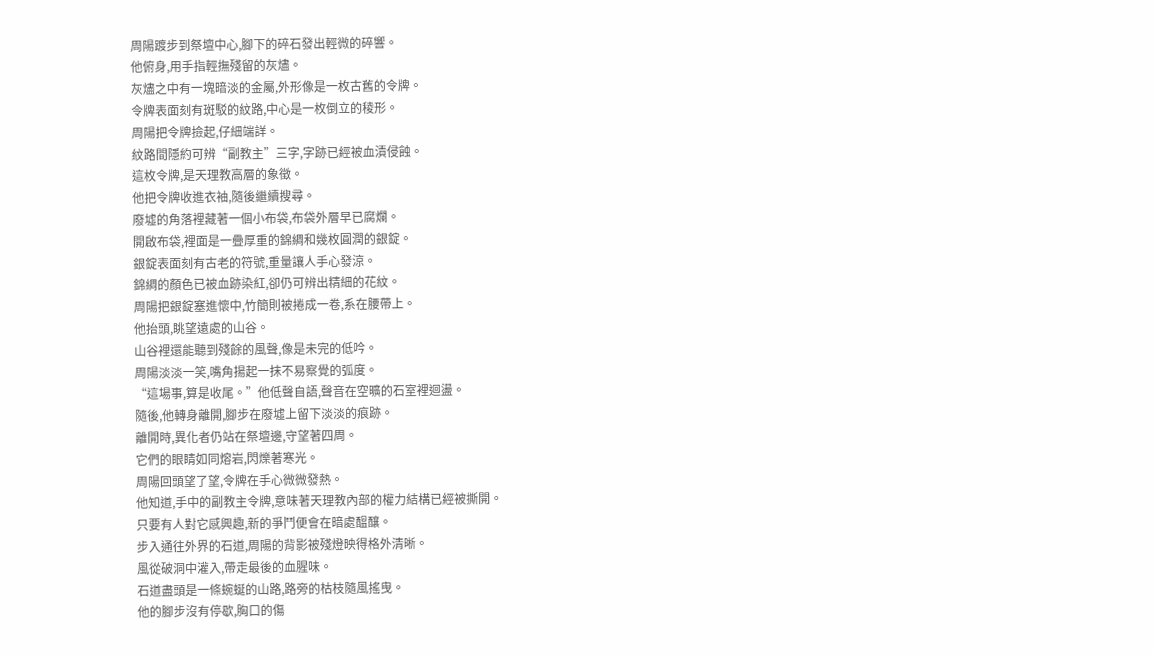周陽踱步到祭壇中心,腳下的碎石發出輕微的碎響。
他俯身,用手指輕撫殘留的灰燼。
灰燼之中有一塊暗淡的金屬,外形像是一枚古舊的令牌。
令牌表面刻有斑駁的紋路,中心是一枚倒立的稜形。
周陽把令牌撿起,仔細端詳。
紋路間隱約可辨“副教主”三字,字跡已經被血漬侵蝕。
這枚令牌,是天理教高層的象徵。
他把令牌收進衣袖,隨後繼續搜尋。
廢墟的角落裡藏著一個小布袋,布袋外層早已腐爛。
開啟布袋,裡面是一疊厚重的錦綢和幾枚圓潤的銀錠。
銀錠表面刻有古老的符號,重量讓人手心發涼。
錦綢的顏色已被血跡染紅,卻仍可辨出精細的花紋。
周陽把銀錠塞進懷中,竹簡則被捲成一卷,系在腰帶上。
他抬頭,眺望遠處的山谷。
山谷裡還能聽到殘餘的風聲,像是未完的低吟。
周陽淡淡一笑,嘴角揚起一抹不易察覺的弧度。
“這場事,算是收尾。”他低聲自語,聲音在空曠的石室裡迴盪。
隨後,他轉身離開,腳步在廢墟上留下淡淡的痕跡。
離開時,異化者仍站在祭壇邊,守望著四周。
它們的眼睛如同熔岩,閃爍著寒光。
周陽回頭望了望,令牌在手心微微發熱。
他知道,手中的副教主令牌,意味著天理教內部的權力結構已經被撕開。
只要有人對它感興趣,新的爭鬥便會在暗處醞釀。
步入通往外界的石道,周陽的背影被殘燈映得格外清晰。
風從破洞中灌入,帶走最後的血腥味。
石道盡頭是一條蜿蜒的山路,路旁的枯枝隨風搖曳。
他的腳步沒有停歇,胸口的傷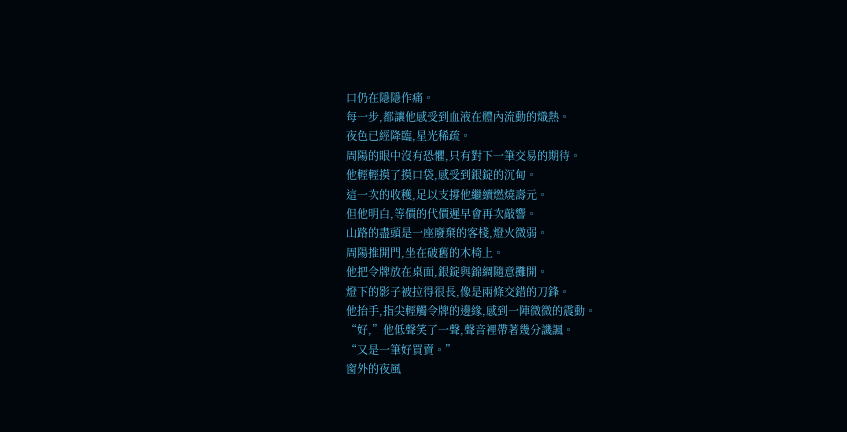口仍在隱隱作痛。
每一步,都讓他感受到血液在體內流動的熾熱。
夜色已經降臨,星光稀疏。
周陽的眼中沒有恐懼,只有對下一筆交易的期待。
他輕輕摸了摸口袋,感受到銀錠的沉甸。
這一次的收穫,足以支撐他繼續燃燒壽元。
但他明白,等價的代價遲早會再次敲響。
山路的盡頭是一座廢棄的客棧,燈火微弱。
周陽推開門,坐在破舊的木椅上。
他把令牌放在桌面,銀錠與錦綢隨意攤開。
燈下的影子被拉得很長,像是兩條交錯的刀鋒。
他抬手,指尖輕觸令牌的邊緣,感到一陣微微的震動。
“好,”他低聲笑了一聲,聲音裡帶著幾分譏諷。
“又是一筆好買賣。”
窗外的夜風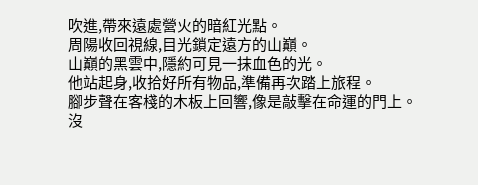吹進,帶來遠處營火的暗紅光點。
周陽收回視線,目光鎖定遠方的山巔。
山巔的黑雲中,隱約可見一抹血色的光。
他站起身,收拾好所有物品,準備再次踏上旅程。
腳步聲在客棧的木板上回響,像是敲擊在命運的門上。
沒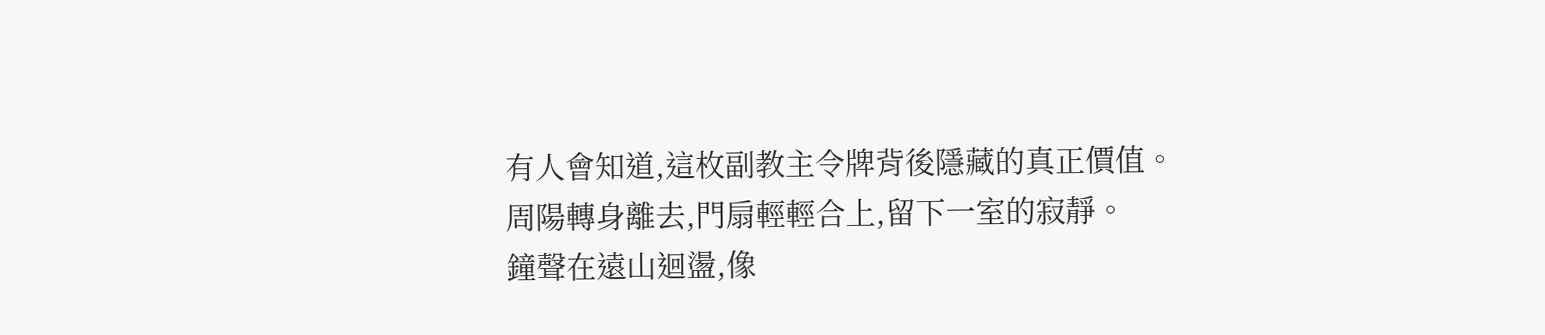有人會知道,這枚副教主令牌背後隱藏的真正價值。
周陽轉身離去,門扇輕輕合上,留下一室的寂靜。
鐘聲在遠山迴盪,像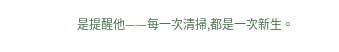是提醒他——每一次清掃,都是一次新生。